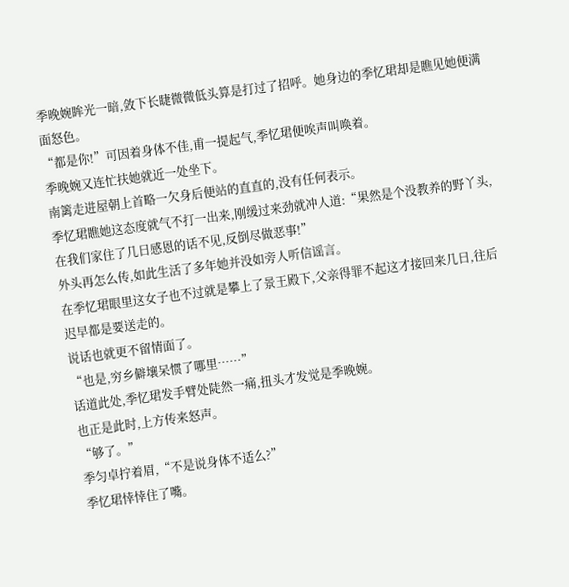季晚婉眸光一暗,敛下长睫微微低头算是打过了招呼。她身边的季忆珺却是瞧见她便满面怒色。
“都是你!”可因着身体不佳,甫一提起气,季忆珺便唉声叫唤着。
季晚婉又连忙扶她就近一处坐下。
南篱走进屋朝上首略一欠身后便站的直直的,没有任何表示。
季忆珺瞧她这态度就气不打一出来,刚缓过来劲就冲人道:“果然是个没教养的野丫头,在我们家住了几日感恩的话不见,反倒尽做恶事!”
外头再怎么传,如此生活了多年她并没如旁人听信谣言。
在季忆珺眼里这女子也不过就是攀上了景王殿下,父亲得罪不起这才接回来几日,往后迟早都是要送走的。
说话也就更不留情面了。
“也是,穷乡僻壤呆惯了哪里……”
话道此处,季忆珺发手臂处陡然一痛,扭头才发觉是季晚婉。
也正是此时,上方传来怒声。
“够了。”
季匀卓拧着眉,“不是说身体不适么?”
季忆珺悻悻住了嘴。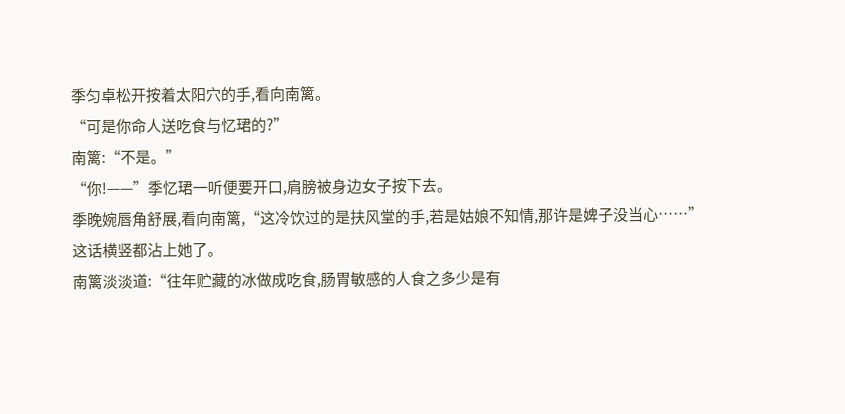季匀卓松开按着太阳穴的手,看向南篱。
“可是你命人送吃食与忆珺的?”
南篱:“不是。”
“你!——”季忆珺一听便要开口,肩膀被身边女子按下去。
季晚婉唇角舒展,看向南篱,“这冷饮过的是扶风堂的手,若是姑娘不知情,那许是婢子没当心……”
这话横竖都沾上她了。
南篱淡淡道:“往年贮藏的冰做成吃食,肠胃敏感的人食之多少是有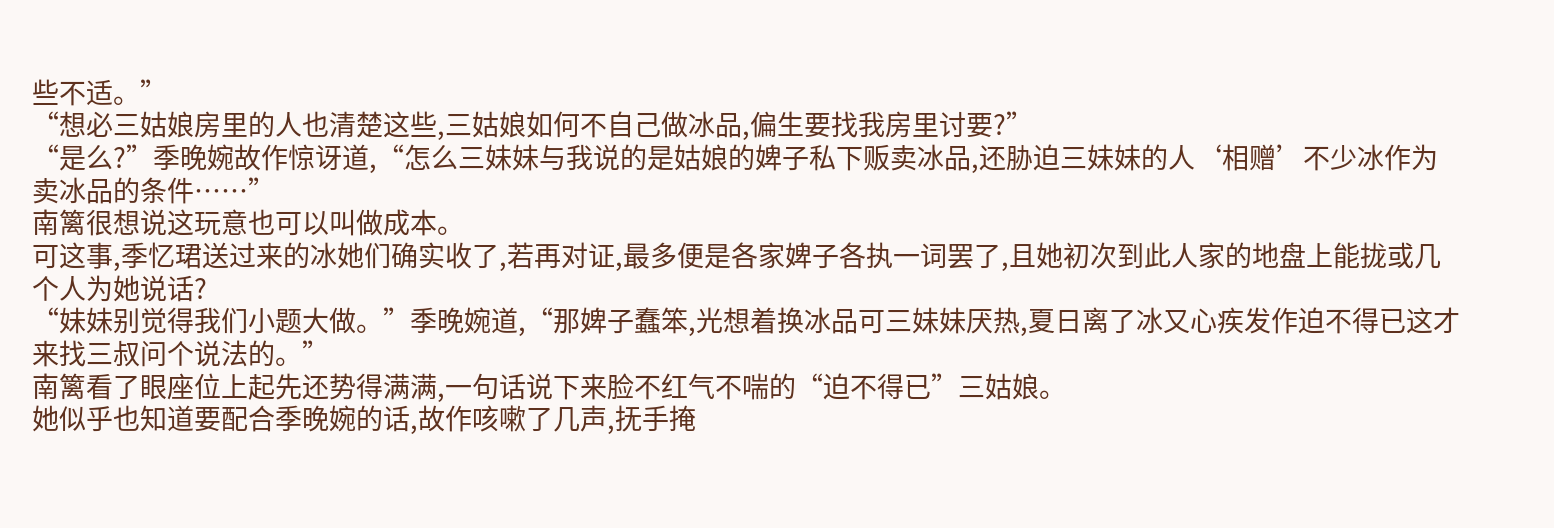些不适。”
“想必三姑娘房里的人也清楚这些,三姑娘如何不自己做冰品,偏生要找我房里讨要?”
“是么?”季晚婉故作惊讶道,“怎么三妹妹与我说的是姑娘的婢子私下贩卖冰品,还胁迫三妹妹的人‘相赠’不少冰作为卖冰品的条件……”
南篱很想说这玩意也可以叫做成本。
可这事,季忆珺送过来的冰她们确实收了,若再对证,最多便是各家婢子各执一词罢了,且她初次到此人家的地盘上能拢或几个人为她说话?
“妹妹别觉得我们小题大做。”季晚婉道,“那婢子蠢笨,光想着换冰品可三妹妹厌热,夏日离了冰又心疾发作迫不得已这才来找三叔问个说法的。”
南篱看了眼座位上起先还势得满满,一句话说下来脸不红气不喘的“迫不得已”三姑娘。
她似乎也知道要配合季晚婉的话,故作咳嗽了几声,抚手掩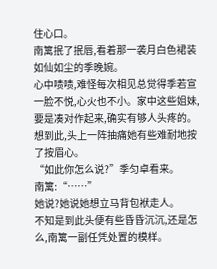住心口。
南篱抿了抿唇,看着那一袭月白色裙装如仙如尘的季晚婉。
心中啧啧,难怪每次相见总觉得季若宣一脸不悦,心火也不小。家中这些姐妹,要是凑对作起来,确实有够人头疼的。
想到此,头上一阵抽痛她有些难耐地按了按眉心。
“如此你怎么说?”季匀卓看来。
南篱:“……”
她说?她说她想立马背包袱走人。
不知是到此头便有些昏昏沉沉,还是怎么,南篱一副任凭处置的模样。